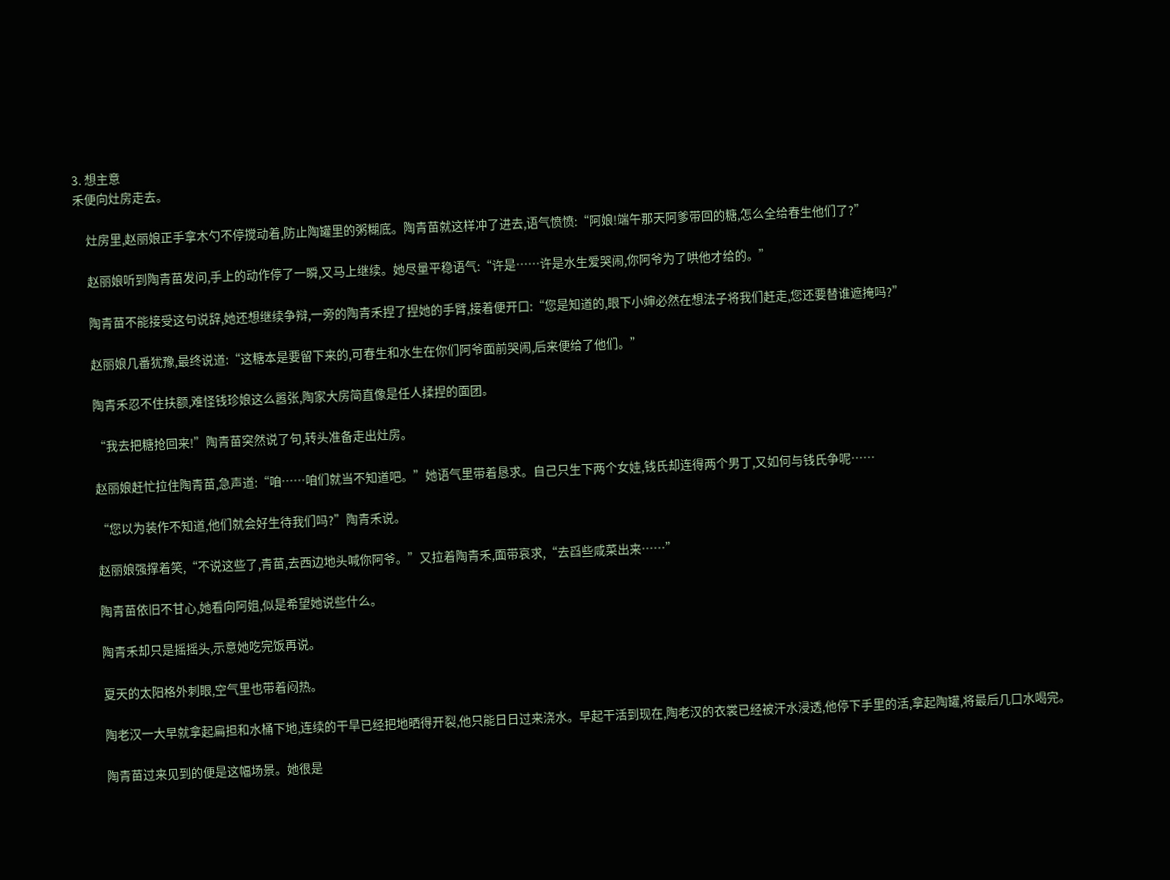3. 想主意
禾便向灶房走去。

    灶房里,赵丽娘正手拿木勺不停搅动着,防止陶罐里的粥糊底。陶青苗就这样冲了进去,语气愤愤:“阿娘!端午那天阿爹带回的糖,怎么全给春生他们了?”

    赵丽娘听到陶青苗发问,手上的动作停了一瞬,又马上继续。她尽量平稳语气:“许是……许是水生爱哭闹,你阿爷为了哄他才给的。”

    陶青苗不能接受这句说辞,她还想继续争辩,一旁的陶青禾捏了捏她的手臂,接着便开口:“您是知道的,眼下小婶必然在想法子将我们赶走,您还要替谁遮掩吗?”

    赵丽娘几番犹豫,最终说道:“这糖本是要留下来的,可春生和水生在你们阿爷面前哭闹,后来便给了他们。”

    陶青禾忍不住扶额,难怪钱珍娘这么嚣张,陶家大房简直像是任人揉捏的面团。

    “我去把糖抢回来!”陶青苗突然说了句,转头准备走出灶房。

    赵丽娘赶忙拉住陶青苗,急声道:“咱……咱们就当不知道吧。”她语气里带着恳求。自己只生下两个女娃,钱氏却连得两个男丁,又如何与钱氏争呢……

    “您以为装作不知道,他们就会好生待我们吗?”陶青禾说。

    赵丽娘强撑着笑,“不说这些了,青苗,去西边地头喊你阿爷。”又拉着陶青禾,面带哀求,“去舀些咸菜出来……”

    陶青苗依旧不甘心,她看向阿姐,似是希望她说些什么。

    陶青禾却只是摇摇头,示意她吃完饭再说。

    夏天的太阳格外刺眼,空气里也带着闷热。

    陶老汉一大早就拿起扁担和水桶下地,连续的干旱已经把地晒得开裂,他只能日日过来浇水。早起干活到现在,陶老汉的衣裳已经被汗水浸透,他停下手里的活,拿起陶罐,将最后几口水喝完。

    陶青苗过来见到的便是这幅场景。她很是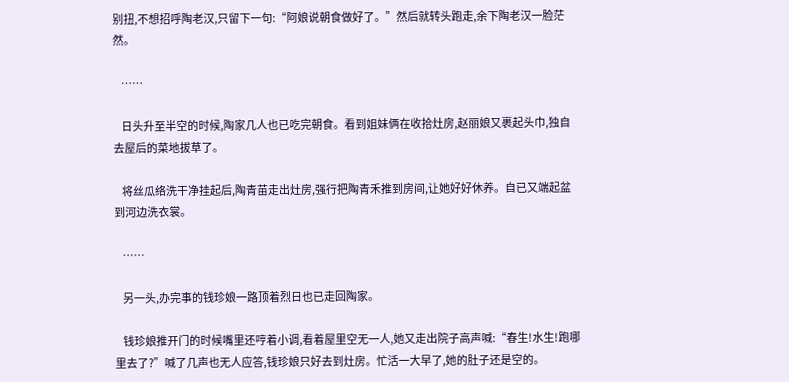别扭,不想招呼陶老汉,只留下一句:“阿娘说朝食做好了。”然后就转头跑走,余下陶老汉一脸茫然。

    ……

    日头升至半空的时候,陶家几人也已吃完朝食。看到姐妹俩在收拾灶房,赵丽娘又裹起头巾,独自去屋后的菜地拔草了。

    将丝瓜络洗干净挂起后,陶青苗走出灶房,强行把陶青禾推到房间,让她好好休养。自已又端起盆到河边洗衣裳。

    ……

    另一头,办完事的钱珍娘一路顶着烈日也已走回陶家。

    钱珍娘推开门的时候嘴里还哼着小调,看着屋里空无一人,她又走出院子高声喊:“春生!水生!跑哪里去了?”喊了几声也无人应答,钱珍娘只好去到灶房。忙活一大早了,她的肚子还是空的。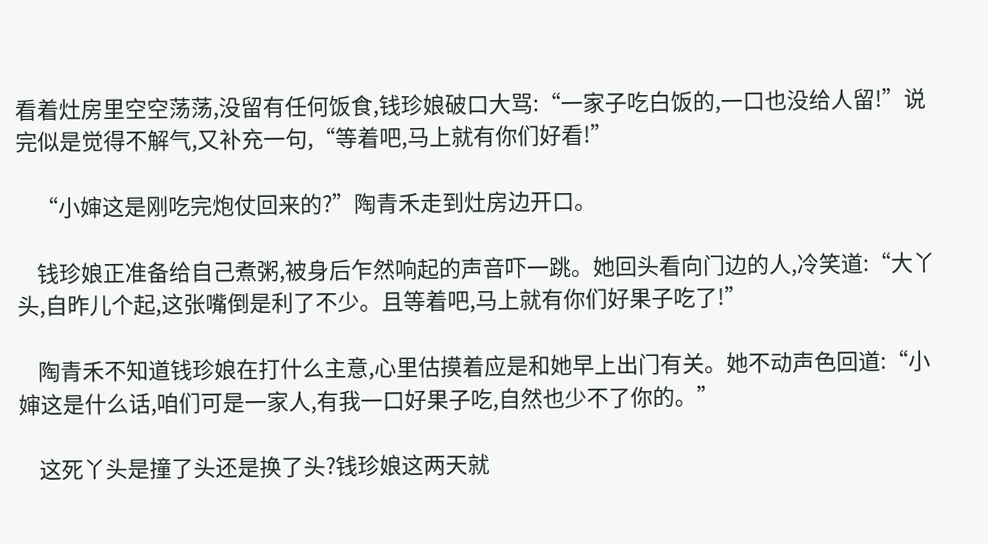看着灶房里空空荡荡,没留有任何饭食,钱珍娘破口大骂:“一家子吃白饭的,一口也没给人留!”说完似是觉得不解气,又补充一句,“等着吧,马上就有你们好看!”

    “小婶这是刚吃完炮仗回来的?”陶青禾走到灶房边开口。

    钱珍娘正准备给自己煮粥,被身后乍然响起的声音吓一跳。她回头看向门边的人,冷笑道:“大丫头,自昨儿个起,这张嘴倒是利了不少。且等着吧,马上就有你们好果子吃了!”

    陶青禾不知道钱珍娘在打什么主意,心里估摸着应是和她早上出门有关。她不动声色回道:“小婶这是什么话,咱们可是一家人,有我一口好果子吃,自然也少不了你的。”

    这死丫头是撞了头还是换了头?钱珍娘这两天就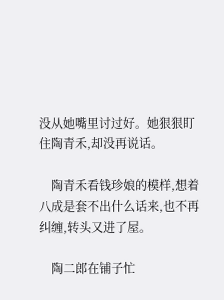没从她嘴里讨过好。她狠狠盯住陶青禾,却没再说话。

    陶青禾看钱珍娘的模样,想着八成是套不出什么话来,也不再纠缠,转头又进了屋。

    陶二郎在铺子忙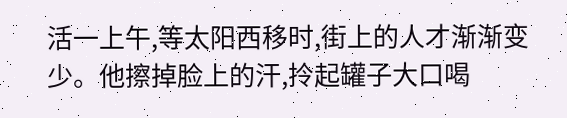活一上午,等太阳西移时,街上的人才渐渐变少。他擦掉脸上的汗,拎起罐子大口喝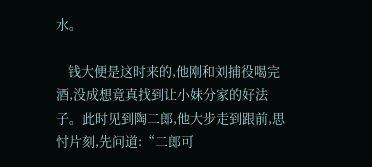水。

    钱大便是这时来的,他刚和刘捕役喝完酒,没成想竟真找到让小妹分家的好法子。此时见到陶二郎,他大步走到跟前,思忖片刻,先问道:“二郎可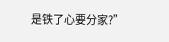是铁了心要分家?”